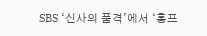SBS ‘신사의 품격’에서 ‘홍프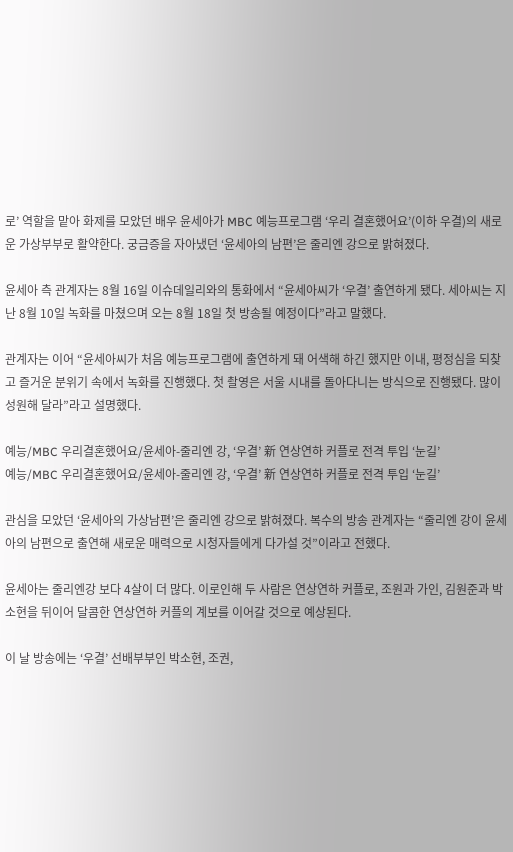로’ 역할을 맡아 화제를 모았던 배우 윤세아가 MBC 예능프로그램 ‘우리 결혼했어요’(이하 우결)의 새로운 가상부부로 활약한다. 궁금증을 자아냈던 ‘윤세아의 남편’은 줄리엔 강으로 밝혀졌다.

윤세아 측 관계자는 8월 16일 이슈데일리와의 통화에서 “윤세아씨가 ‘우결’ 출연하게 됐다. 세아씨는 지난 8월 10일 녹화를 마쳤으며 오는 8월 18일 첫 방송될 예정이다”라고 말했다.

관계자는 이어 “윤세아씨가 처음 예능프로그램에 출연하게 돼 어색해 하긴 했지만 이내, 평정심을 되찾고 즐거운 분위기 속에서 녹화를 진행했다. 첫 촬영은 서울 시내를 돌아다니는 방식으로 진행됐다. 많이 성원해 달라”라고 설명했다.

예능/MBC 우리결혼했어요/윤세아-줄리엔 강, ‘우결’ 新 연상연하 커플로 전격 투입 ‘눈길’
예능/MBC 우리결혼했어요/윤세아-줄리엔 강, ‘우결’ 新 연상연하 커플로 전격 투입 ‘눈길’

관심을 모았던 ‘윤세아의 가상남편’은 줄리엔 강으로 밝혀졌다. 복수의 방송 관계자는 “줄리엔 강이 윤세아의 남편으로 출연해 새로운 매력으로 시청자들에게 다가설 것”이라고 전했다.

윤세아는 줄리엔강 보다 4살이 더 많다. 이로인해 두 사람은 연상연하 커플로, 조원과 가인, 김원준과 박소현을 뒤이어 달콤한 연상연하 커플의 계보를 이어갈 것으로 예상된다.

이 날 방송에는 ‘우결’ 선배부부인 박소현, 조권,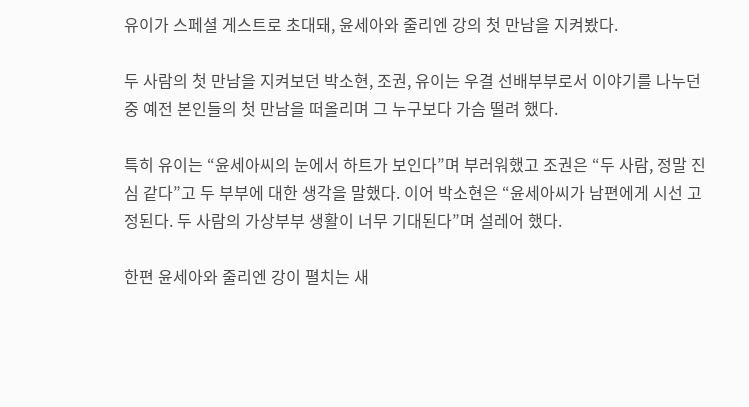유이가 스페셜 게스트로 초대돼, 윤세아와 줄리엔 강의 첫 만남을 지켜봤다.

두 사람의 첫 만남을 지켜보던 박소현, 조권, 유이는 우결 선배부부로서 이야기를 나누던 중 예전 본인들의 첫 만남을 떠올리며 그 누구보다 가슴 떨려 했다.

특히 유이는 “윤세아씨의 눈에서 하트가 보인다”며 부러워했고 조권은 “두 사람, 정말 진심 같다”고 두 부부에 대한 생각을 말했다. 이어 박소현은 “윤세아씨가 남편에게 시선 고정된다. 두 사람의 가상부부 생활이 너무 기대된다”며 설레어 했다.

한편 윤세아와 줄리엔 강이 펼치는 새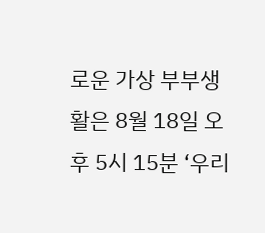로운 가상 부부생활은 8월 18일 오후 5시 15분 ‘우리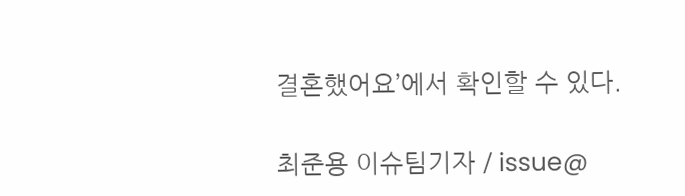결혼했어요’에서 확인할 수 있다.

최준용 이슈팀기자 / issue@